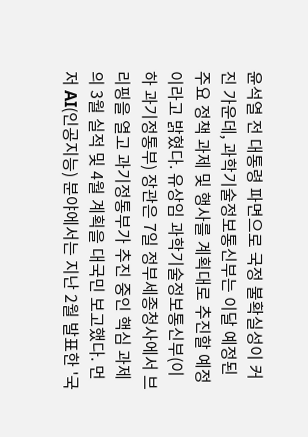윤석열 전 대통령 파면으로 국정 불확실성이 커진 가운데, 과학기술정보통신부는 이달 예정된 주요 정책 과제 및 행사를 계획대로 추진할 예정이라고 밝혔다. 유상임 과학기술정보통신부(이하 과기정통부) 장관은 7일 정부세종청사에서 브리핑을 열고 과기정통부가 추진 중인 핵심 과제의 3월 실적 및 4월 계획을 대국민 보고했다. 먼저 AI(인공지능) 분야에서는 지난 2월 발표한 '국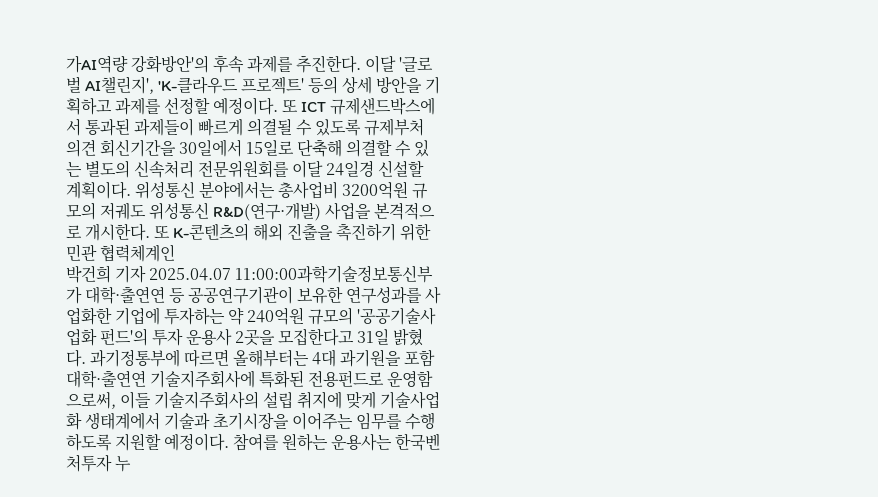가AI역량 강화방안'의 후속 과제를 추진한다. 이달 '글로벌 AI챌린지', 'K-클라우드 프로젝트' 등의 상세 방안을 기획하고 과제를 선정할 예정이다. 또 ICT 규제샌드박스에서 통과된 과제들이 빠르게 의결될 수 있도록 규제부처 의견 회신기간을 30일에서 15일로 단축해 의결할 수 있는 별도의 신속처리 전문위원회를 이달 24일경 신설할 계획이다. 위성통신 분야에서는 총사업비 3200억원 규모의 저궤도 위성통신 R&D(연구·개발) 사업을 본격적으로 개시한다. 또 K-콘텐츠의 해외 진출을 촉진하기 위한 민관 협력체계인
박건희 기자 2025.04.07 11:00:00과학기술정보통신부가 대학·출연연 등 공공연구기관이 보유한 연구성과를 사업화한 기업에 투자하는 약 240억원 규모의 '공공기술사업화 펀드'의 투자 운용사 2곳을 모집한다고 31일 밝혔다. 과기정통부에 따르면 올해부터는 4대 과기원을 포함 대학·출연연 기술지주회사에 특화된 전용펀드로 운영함으로써, 이들 기술지주회사의 설립 취지에 맞게 기술사업화 생태계에서 기술과 초기시장을 이어주는 임무를 수행하도록 지원할 예정이다. 참여를 원하는 운용사는 한국벤처투자 누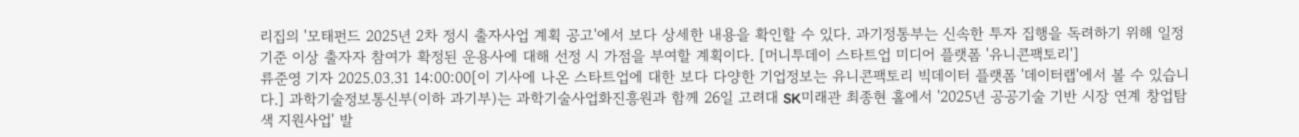리집의 '모태펀드 2025년 2차 정시 출자사업 계획 공고'에서 보다 상세한 내용을 확인할 수 있다. 과기정통부는 신속한 투자 집행을 독려하기 위해 일정 기준 이상 출자자 참여가 확정된 운용사에 대해 선정 시 가점을 부여할 계획이다. [머니투데이 스타트업 미디어 플랫폼 '유니콘팩토리']
류준영 기자 2025.03.31 14:00:00[이 기사에 나온 스타트업에 대한 보다 다양한 기업정보는 유니콘팩토리 빅데이터 플랫폼 '데이터랩'에서 볼 수 있습니다.] 과학기술정보통신부(이하 과기부)는 과학기술사업화진흥원과 함께 26일 고려대 SK미래관 최종현 홀에서 '2025년 공공기술 기반 시장 연계 창업탐색 지원사업' 발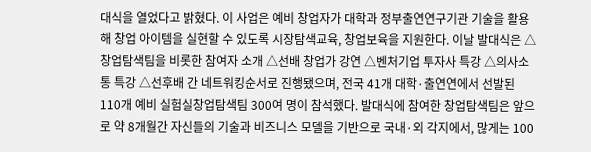대식을 열었다고 밝혔다. 이 사업은 예비 창업자가 대학과 정부출연연구기관 기술을 활용해 창업 아이템을 실현할 수 있도록 시장탐색교육, 창업보육을 지원한다. 이날 발대식은 △창업탐색팀을 비롯한 참여자 소개 △선배 창업가 강연 △벤처기업 투자사 특강 △의사소통 특강 △선후배 간 네트워킹순서로 진행됐으며, 전국 41개 대학·출연연에서 선발된 110개 예비 실험실창업탐색팀 300여 명이 참석했다. 발대식에 참여한 창업탐색팀은 앞으로 약 8개월간 자신들의 기술과 비즈니스 모델을 기반으로 국내·외 각지에서, 많게는 100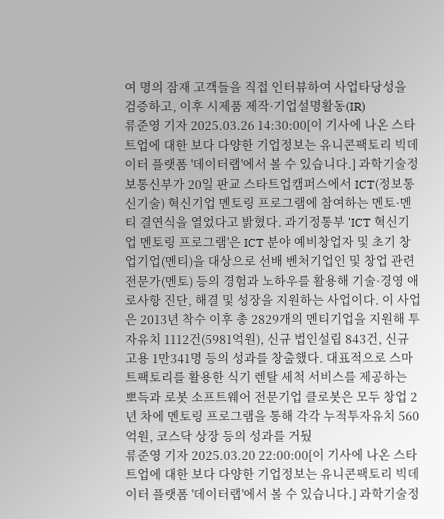여 명의 잠재 고객들을 직접 인터뷰하여 사업타당성을 검증하고, 이후 시제품 제작·기업설명활동(IR)
류준영 기자 2025.03.26 14:30:00[이 기사에 나온 스타트업에 대한 보다 다양한 기업정보는 유니콘팩토리 빅데이터 플랫폼 '데이터랩'에서 볼 수 있습니다.] 과학기술정보통신부가 20일 판교 스타트업캠퍼스에서 ICT(정보통신기술) 혁신기업 멘토링 프로그램에 참여하는 멘토·멘티 결연식을 열었다고 밝혔다. 과기정통부 'ICT 혁신기업 멘토링 프로그램'은 ICT 분야 예비창업자 및 초기 창업기업(멘티)을 대상으로 선배 벤처기업인 및 창업 관련 전문가(멘토) 등의 경험과 노하우를 활용해 기술·경영 애로사항 진단, 해결 및 성장을 지원하는 사업이다. 이 사업은 2013년 착수 이후 총 2829개의 멘티기업을 지원해 투자유치 1112건(5981억원), 신규 법인설립 843건, 신규 고용 1만341명 등의 성과를 창출했다. 대표적으로 스마트팩토리를 활용한 식기 렌탈 세척 서비스를 제공하는 뽀득과 로봇 소프트웨어 전문기업 클로봇은 모두 창업 2년 차에 멘토링 프로그램을 통해 각각 누적투자유치 560억원, 코스닥 상장 등의 성과를 거뒀
류준영 기자 2025.03.20 22:00:00[이 기사에 나온 스타트업에 대한 보다 다양한 기업정보는 유니콘팩토리 빅데이터 플랫폼 '데이터랩'에서 볼 수 있습니다.] 과학기술정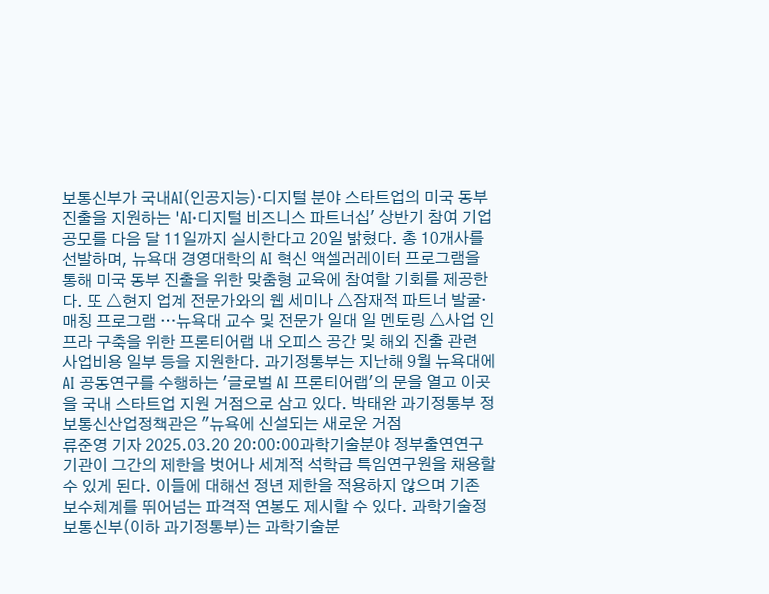보통신부가 국내AI(인공지능)·디지털 분야 스타트업의 미국 동부 진출을 지원하는 'AI·디지털 비즈니스 파트너십' 상반기 참여 기업 공모를 다음 달 11일까지 실시한다고 20일 밝혔다. 총 10개사를 선발하며, 뉴욕대 경영대학의 AI 혁신 액셀러레이터 프로그램을 통해 미국 동부 진출을 위한 맞춤형 교육에 참여할 기회를 제공한다. 또 △현지 업계 전문가와의 웹 세미나 △잠재적 파트너 발굴·매칭 프로그램 …뉴욕대 교수 및 전문가 일대 일 멘토링 △사업 인프라 구축을 위한 프론티어랩 내 오피스 공간 및 해외 진출 관련 사업비용 일부 등을 지원한다. 과기정통부는 지난해 9월 뉴욕대에 AI 공동연구를 수행하는 '글로벌 AI 프론티어랩'의 문을 열고 이곳을 국내 스타트업 지원 거점으로 삼고 있다. 박태완 과기정통부 정보통신산업정책관은 "뉴욕에 신설되는 새로운 거점
류준영 기자 2025.03.20 20:00:00과학기술분야 정부출연연구기관이 그간의 제한을 벗어나 세계적 석학급 특임연구원을 채용할 수 있게 된다. 이들에 대해선 정년 제한을 적용하지 않으며 기존 보수체계를 뛰어넘는 파격적 연봉도 제시할 수 있다. 과학기술정보통신부(이하 과기정통부)는 과학기술분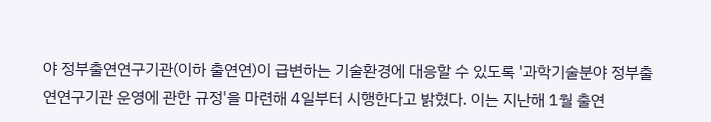야 정부출연연구기관(이하 출연연)이 급변하는 기술환경에 대응할 수 있도록 '과학기술분야 정부출연연구기관 운영에 관한 규정'을 마련해 4일부터 시행한다고 밝혔다. 이는 지난해 1월 출연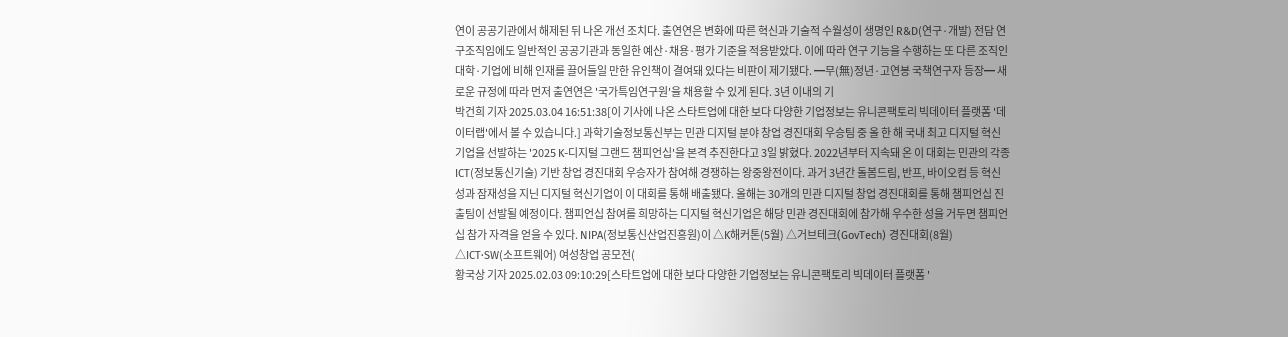연이 공공기관에서 해제된 뒤 나온 개선 조치다. 출연연은 변화에 따른 혁신과 기술적 수월성이 생명인 R&D(연구·개발) 전담 연구조직임에도 일반적인 공공기관과 동일한 예산·채용·평가 기준을 적용받았다. 이에 따라 연구 기능을 수행하는 또 다른 조직인 대학·기업에 비해 인재를 끌어들일 만한 유인책이 결여돼 있다는 비판이 제기됐다. ━무(無)정년·고연봉 국책연구자 등장━ 새로운 규정에 따라 먼저 출연연은 '국가특임연구원'을 채용할 수 있게 된다. 3년 이내의 기
박건희 기자 2025.03.04 16:51:38[이 기사에 나온 스타트업에 대한 보다 다양한 기업정보는 유니콘팩토리 빅데이터 플랫폼 '데이터랩'에서 볼 수 있습니다.] 과학기술정보통신부는 민관 디지털 분야 창업 경진대회 우승팀 중 올 한 해 국내 최고 디지털 혁신 기업을 선발하는 '2025 K-디지털 그랜드 챔피언십'을 본격 추진한다고 3일 밝혔다. 2022년부터 지속돼 온 이 대회는 민관의 각종 ICT(정보통신기술) 기반 창업 경진대회 우승자가 참여해 경쟁하는 왕중왕전이다. 과거 3년간 돌봄드림, 반프, 바이오컴 등 혁신성과 잠재성을 지닌 디지털 혁신기업이 이 대회를 통해 배출됐다. 올해는 30개의 민관 디지털 창업 경진대회를 통해 챔피언십 진출팀이 선발될 예정이다. 챔피언십 참여를 희망하는 디지털 혁신기업은 해당 민관 경진대회에 참가해 우수한 성을 거두면 챔피언십 참가 자격을 얻을 수 있다. NIPA(정보통신산업진흥원)이 △K해커톤(5월) △거브테크(GovTech) 경진대회(8월) △ICT·SW(소프트웨어) 여성창업 공모전(
황국상 기자 2025.02.03 09:10:29[스타트업에 대한 보다 다양한 기업정보는 유니콘팩토리 빅데이터 플랫폼 '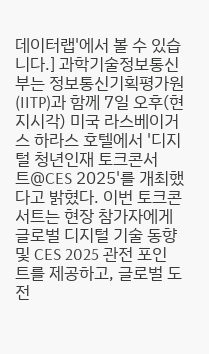데이터랩'에서 볼 수 있습니다.] 과학기술정보통신부는 정보통신기획평가원(IITP)과 함께 7일 오후(현지시각) 미국 라스베이거스 하라스 호텔에서 '디지털 청년인재 토크콘서트@CES 2025'를 개최했다고 밝혔다. 이번 토크콘서트는 현장 참가자에게 글로벌 디지털 기술 동향 및 CES 2025 관전 포인트를 제공하고, 글로벌 도전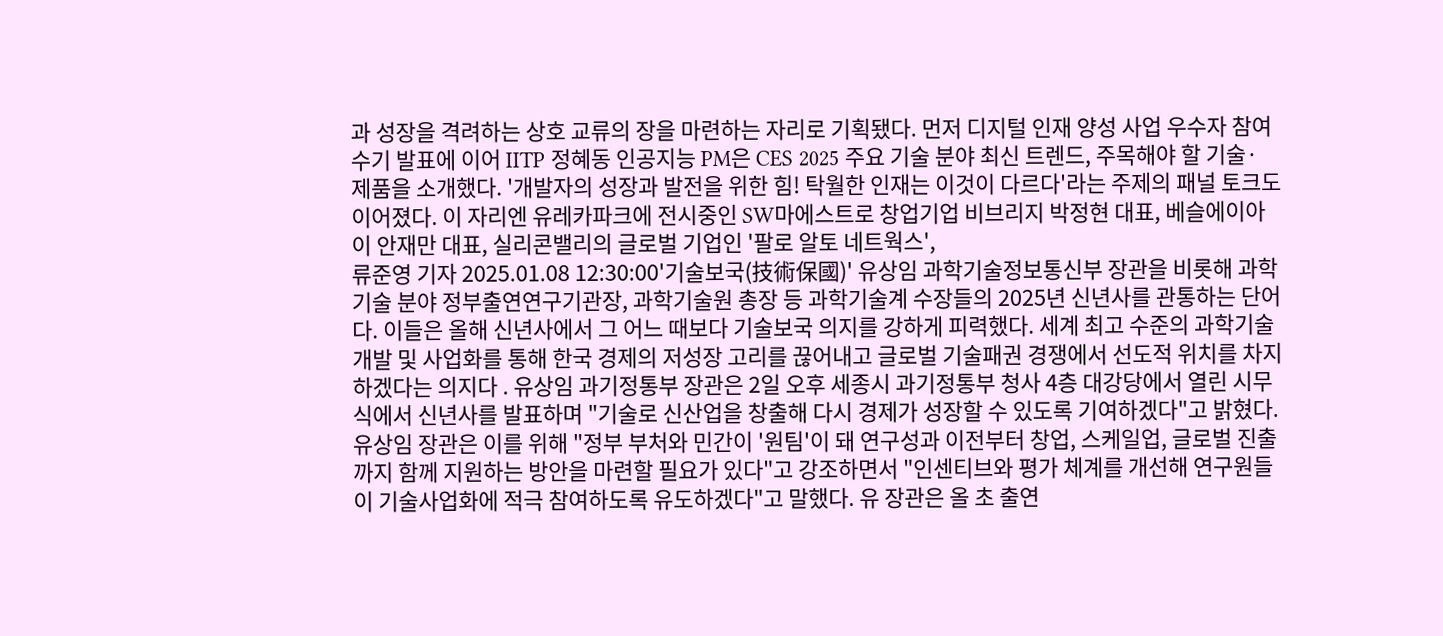과 성장을 격려하는 상호 교류의 장을 마련하는 자리로 기획됐다. 먼저 디지털 인재 양성 사업 우수자 참여 수기 발표에 이어 IITP 정혜동 인공지능 PM은 CES 2025 주요 기술 분야 최신 트렌드, 주목해야 할 기술·제품을 소개했다. '개발자의 성장과 발전을 위한 힘! 탁월한 인재는 이것이 다르다'라는 주제의 패널 토크도 이어졌다. 이 자리엔 유레카파크에 전시중인 SW마에스트로 창업기업 비브리지 박정현 대표, 베슬에이아이 안재만 대표, 실리콘밸리의 글로벌 기업인 '팔로 알토 네트웍스',
류준영 기자 2025.01.08 12:30:00'기술보국(技術保國)' 유상임 과학기술정보통신부 장관을 비롯해 과학기술 분야 정부출연연구기관장, 과학기술원 총장 등 과학기술계 수장들의 2025년 신년사를 관통하는 단어다. 이들은 올해 신년사에서 그 어느 때보다 기술보국 의지를 강하게 피력했다. 세계 최고 수준의 과학기술 개발 및 사업화를 통해 한국 경제의 저성장 고리를 끊어내고 글로벌 기술패권 경쟁에서 선도적 위치를 차지하겠다는 의지다 . 유상임 과기정통부 장관은 2일 오후 세종시 과기정통부 청사 4층 대강당에서 열린 시무식에서 신년사를 발표하며 "기술로 신산업을 창출해 다시 경제가 성장할 수 있도록 기여하겠다"고 밝혔다. 유상임 장관은 이를 위해 "정부 부처와 민간이 '원팀'이 돼 연구성과 이전부터 창업, 스케일업, 글로벌 진출까지 함께 지원하는 방안을 마련할 필요가 있다"고 강조하면서 "인센티브와 평가 체계를 개선해 연구원들이 기술사업화에 적극 참여하도록 유도하겠다"고 말했다. 유 장관은 올 초 출연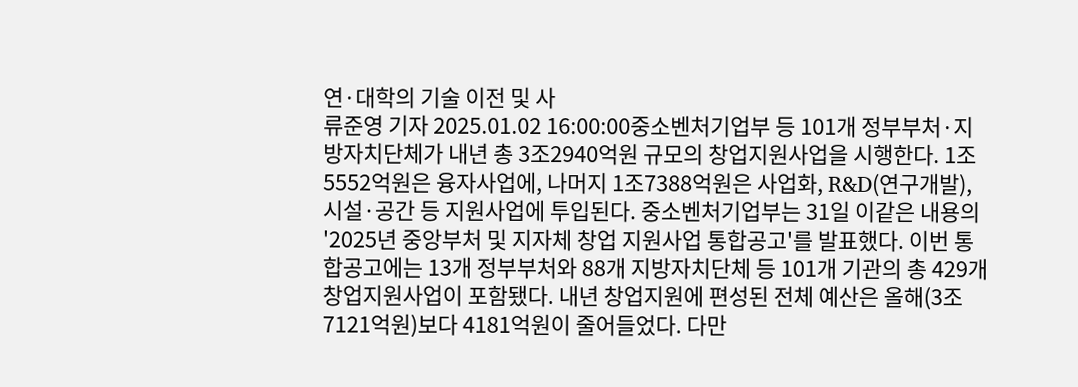연·대학의 기술 이전 및 사
류준영 기자 2025.01.02 16:00:00중소벤처기업부 등 101개 정부부처·지방자치단체가 내년 총 3조2940억원 규모의 창업지원사업을 시행한다. 1조5552억원은 융자사업에, 나머지 1조7388억원은 사업화, R&D(연구개발), 시설·공간 등 지원사업에 투입된다. 중소벤처기업부는 31일 이같은 내용의 '2025년 중앙부처 및 지자체 창업 지원사업 통합공고'를 발표했다. 이번 통합공고에는 13개 정부부처와 88개 지방자치단체 등 101개 기관의 총 429개 창업지원사업이 포함됐다. 내년 창업지원에 편성된 전체 예산은 올해(3조7121억원)보다 4181억원이 줄어들었다. 다만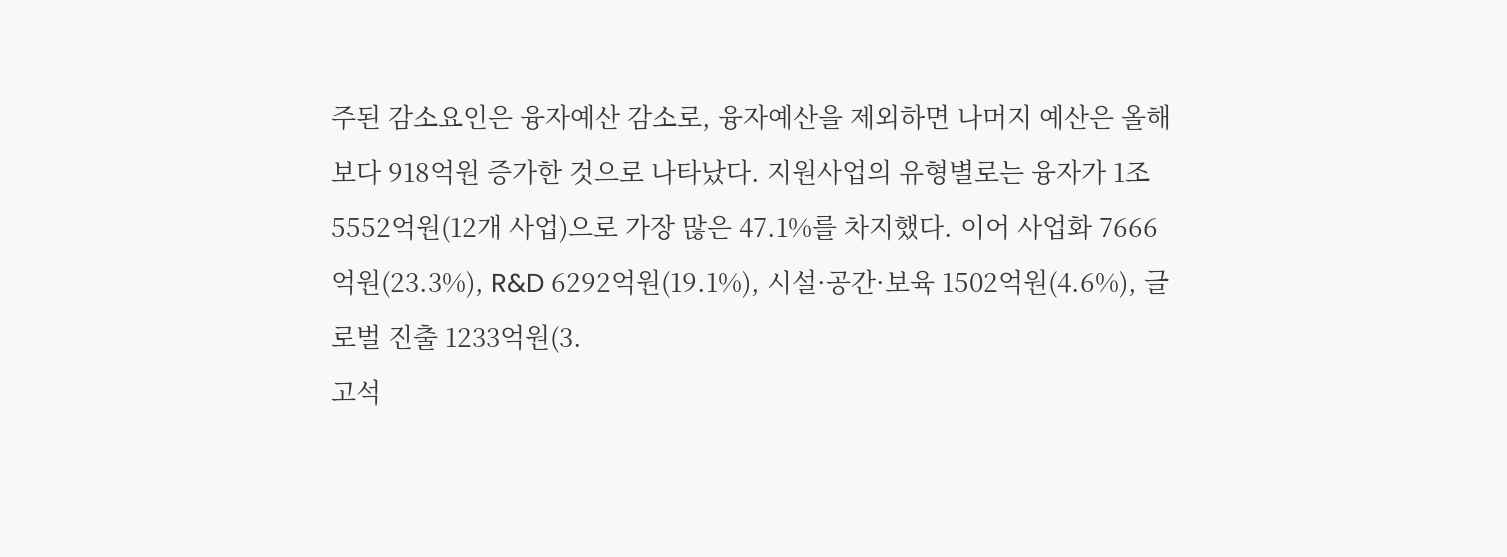주된 감소요인은 융자예산 감소로, 융자예산을 제외하면 나머지 예산은 올해보다 918억원 증가한 것으로 나타났다. 지원사업의 유형별로는 융자가 1조5552억원(12개 사업)으로 가장 많은 47.1%를 차지했다. 이어 사업화 7666억원(23.3%), R&D 6292억원(19.1%), 시설·공간·보육 1502억원(4.6%), 글로벌 진출 1233억원(3.
고석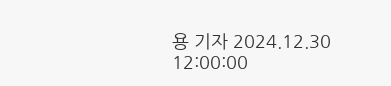용 기자 2024.12.30 12:00:00